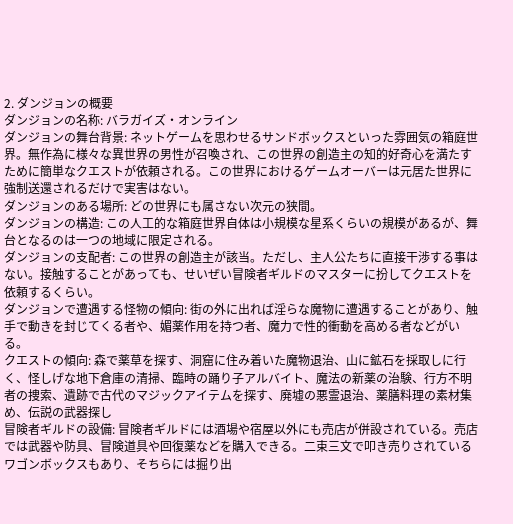2. ダンジョンの概要
ダンジョンの名称: バラガイズ・オンライン
ダンジョンの舞台背景: ネットゲームを思わせるサンドボックスといった雰囲気の箱庭世界。無作為に様々な異世界の男性が召喚され、この世界の創造主の知的好奇心を満たすために簡単なクエストが依頼される。この世界におけるゲームオーバーは元居た世界に強制送還されるだけで実害はない。
ダンジョンのある場所: どの世界にも属さない次元の狭間。
ダンジョンの構造: この人工的な箱庭世界自体は小規模な星系くらいの規模があるが、舞台となるのは一つの地域に限定される。
ダンジョンの支配者: この世界の創造主が該当。ただし、主人公たちに直接干渉する事はない。接触することがあっても、せいぜい冒険者ギルドのマスターに扮してクエストを依頼するくらい。
ダンジョンで遭遇する怪物の傾向: 街の外に出れば淫らな魔物に遭遇することがあり、触手で動きを封じてくる者や、媚薬作用を持つ者、魔力で性的衝動を高める者などがいる。
クエストの傾向: 森で薬草を探す、洞窟に住み着いた魔物退治、山に鉱石を採取しに行く、怪しげな地下倉庫の清掃、臨時の踊り子アルバイト、魔法の新薬の治験、行方不明者の捜索、遺跡で古代のマジックアイテムを探す、廃墟の悪霊退治、薬膳料理の素材集め、伝説の武器探し
冒険者ギルドの設備: 冒険者ギルドには酒場や宿屋以外にも売店が併設されている。売店では武器や防具、冒険道具や回復薬などを購入できる。二束三文で叩き売りされているワゴンボックスもあり、そちらには掘り出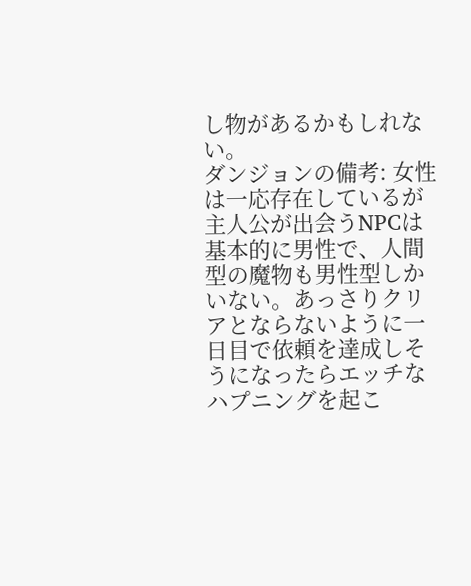し物があるかもしれない。
ダンジョンの備考: 女性は一応存在しているが主人公が出会うNPCは基本的に男性で、人間型の魔物も男性型しかいない。あっさりクリアとならないように一日目で依頼を達成しそうになったらエッチなハプニングを起こ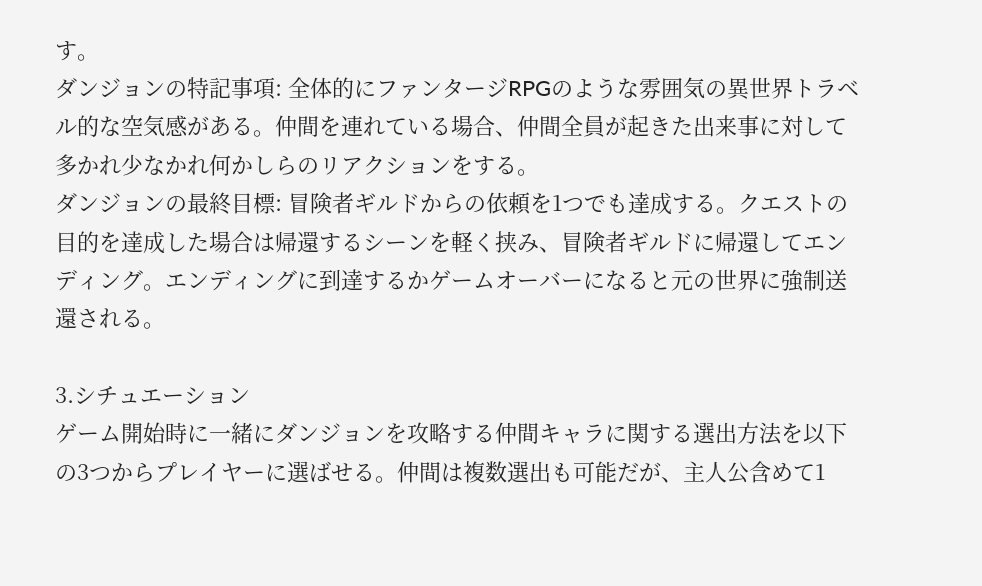す。
ダンジョンの特記事項: 全体的にファンタージRPGのような雰囲気の異世界トラベル的な空気感がある。仲間を連れている場合、仲間全員が起きた出来事に対して多かれ少なかれ何かしらのリアクションをする。
ダンジョンの最終目標: 冒険者ギルドからの依頼を1つでも達成する。クエストの目的を達成した場合は帰還するシーンを軽く挟み、冒険者ギルドに帰還してエンディング。エンディングに到達するかゲームオーバーになると元の世界に強制送還される。

3.シチュエーション
ゲーム開始時に一緒にダンジョンを攻略する仲間キャラに関する選出方法を以下の3つからプレイヤーに選ばせる。仲間は複数選出も可能だが、主人公含めて1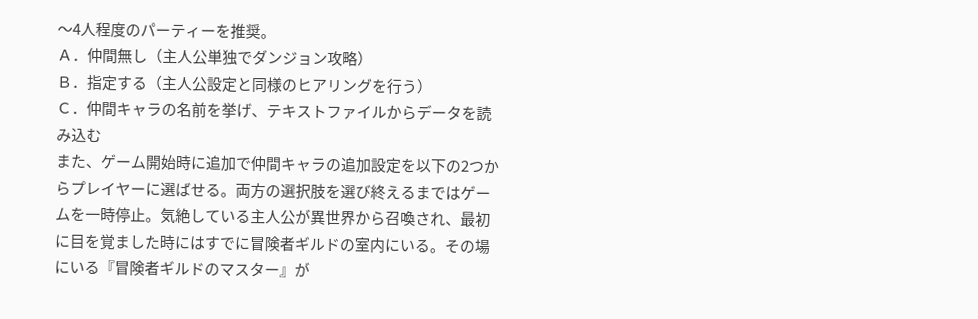～4人程度のパーティーを推奨。
Ａ．仲間無し（主人公単独でダンジョン攻略）
Ｂ．指定する（主人公設定と同様のヒアリングを行う）
Ｃ．仲間キャラの名前を挙げ、テキストファイルからデータを読み込む
また、ゲーム開始時に追加で仲間キャラの追加設定を以下の2つからプレイヤーに選ばせる。両方の選択肢を選び終えるまではゲームを一時停止。気絶している主人公が異世界から召喚され、最初に目を覚ました時にはすでに冒険者ギルドの室内にいる。その場にいる『冒険者ギルドのマスター』が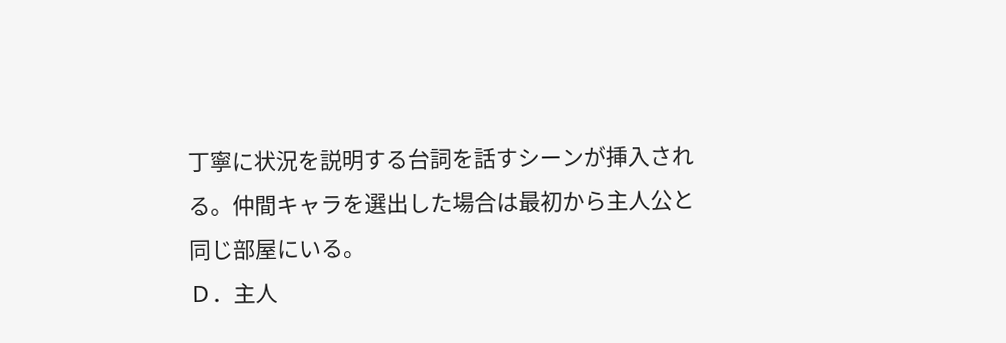丁寧に状況を説明する台詞を話すシーンが挿入される。仲間キャラを選出した場合は最初から主人公と同じ部屋にいる。
Ｄ．主人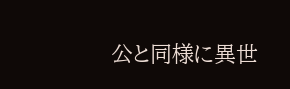公と同様に異世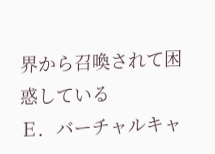界から召喚されて困惑している
Ｅ．バーチャルキャ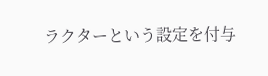ラクターという設定を付与